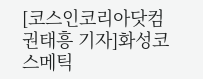[코스인코리아닷컴 권태흥 기자]화성코스메틱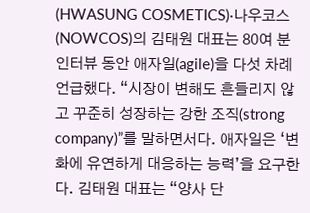(HWASUNG COSMETICS)·나우코스(NOWCOS)의 김태원 대표는 80여 분 인터뷰 동안 애자일(agile)을 다섯 차례 언급했다. “시장이 변해도 흔들리지 않고 꾸준히 성장하는 강한 조직(strong company)”를 말하면서다. 애자일은 ‘변화에 유연하게 대응하는 능력’을 요구한다. 김태원 대표는 “양사 단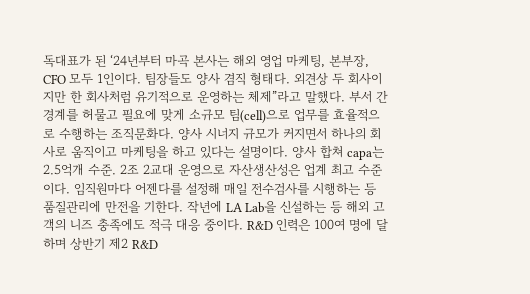독대표가 된 ‘24년부터 마곡 본사는 해외 영업 마케팅, 본부장, CFO 모두 1인이다. 팀장들도 양사 겸직 형태다. 외견상 두 회사이지만 한 회사처럼 유기적으로 운영하는 체제”라고 말했다. 부서 간 경계를 허물고 필요에 맞게 소규모 팀(cell)으로 업무를 효율적으로 수행하는 조직문화다. 양사 시너지 규모가 커지면서 하나의 회사로 움직이고 마케팅을 하고 있다는 설명이다. 양사 합쳐 capa는 2.5억개 수준. 2조 2교대 운영으로 자산생산성은 업계 최고 수준이다. 임직원마다 어젠다를 설정해 매일 전수검사를 시행하는 등 품질관리에 만전을 기한다. 작년에 LA Lab을 신설하는 등 해외 고객의 니즈 충족에도 적극 대응 중이다. R&D 인력은 100여 명에 달하며 상반기 제2 R&D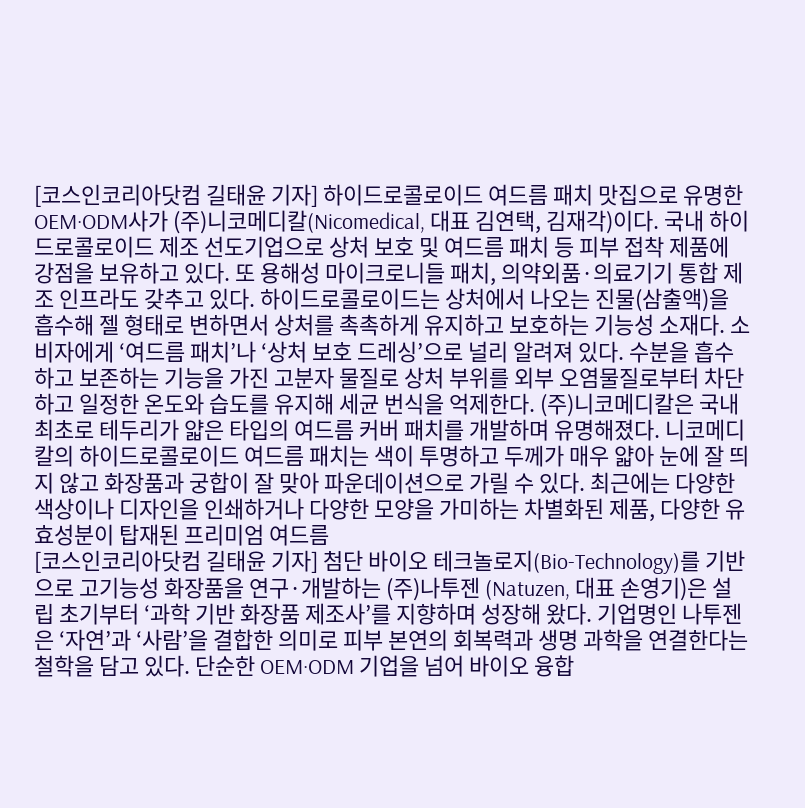[코스인코리아닷컴 길태윤 기자] 하이드로콜로이드 여드름 패치 맛집으로 유명한 OEM·ODM사가 (주)니코메디칼(Nicomedical, 대표 김연택, 김재각)이다. 국내 하이드로콜로이드 제조 선도기업으로 상처 보호 및 여드름 패치 등 피부 접착 제품에 강점을 보유하고 있다. 또 용해성 마이크로니들 패치, 의약외품·의료기기 통합 제조 인프라도 갖추고 있다. 하이드로콜로이드는 상처에서 나오는 진물(삼출액)을 흡수해 젤 형태로 변하면서 상처를 촉촉하게 유지하고 보호하는 기능성 소재다. 소비자에게 ‘여드름 패치’나 ‘상처 보호 드레싱’으로 널리 알려져 있다. 수분을 흡수하고 보존하는 기능을 가진 고분자 물질로 상처 부위를 외부 오염물질로부터 차단하고 일정한 온도와 습도를 유지해 세균 번식을 억제한다. (주)니코메디칼은 국내 최초로 테두리가 얇은 타입의 여드름 커버 패치를 개발하며 유명해졌다. 니코메디칼의 하이드로콜로이드 여드름 패치는 색이 투명하고 두께가 매우 얇아 눈에 잘 띄지 않고 화장품과 궁합이 잘 맞아 파운데이션으로 가릴 수 있다. 최근에는 다양한 색상이나 디자인을 인쇄하거나 다양한 모양을 가미하는 차별화된 제품, 다양한 유효성분이 탑재된 프리미엄 여드름
[코스인코리아닷컴 길태윤 기자] 첨단 바이오 테크놀로지(Bio-Technology)를 기반으로 고기능성 화장품을 연구·개발하는 (주)나투젠 (Natuzen, 대표 손영기)은 설립 초기부터 ‘과학 기반 화장품 제조사’를 지향하며 성장해 왔다. 기업명인 나투젠은 ‘자연’과 ‘사람’을 결합한 의미로 피부 본연의 회복력과 생명 과학을 연결한다는 철학을 담고 있다. 단순한 OEM·ODM 기업을 넘어 바이오 융합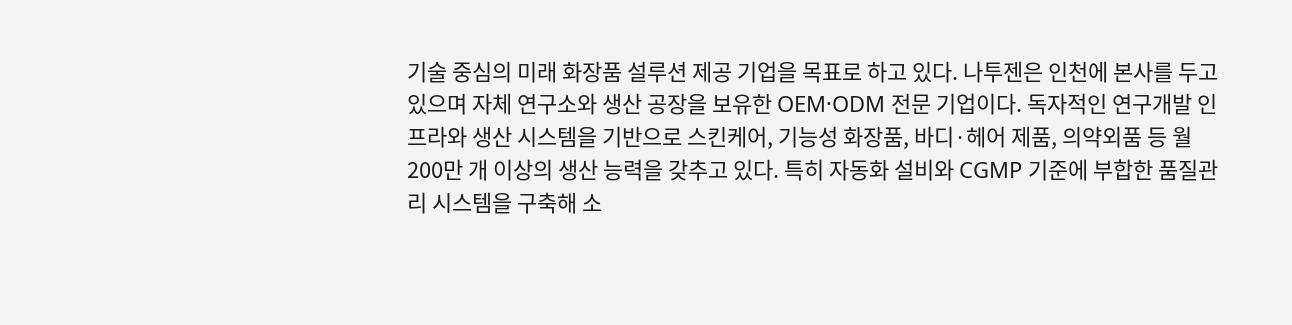기술 중심의 미래 화장품 설루션 제공 기업을 목표로 하고 있다. 나투젠은 인천에 본사를 두고 있으며 자체 연구소와 생산 공장을 보유한 OEM·ODM 전문 기업이다. 독자적인 연구개발 인프라와 생산 시스템을 기반으로 스킨케어, 기능성 화장품, 바디·헤어 제품, 의약외품 등 월 200만 개 이상의 생산 능력을 갖추고 있다. 특히 자동화 설비와 CGMP 기준에 부합한 품질관리 시스템을 구축해 소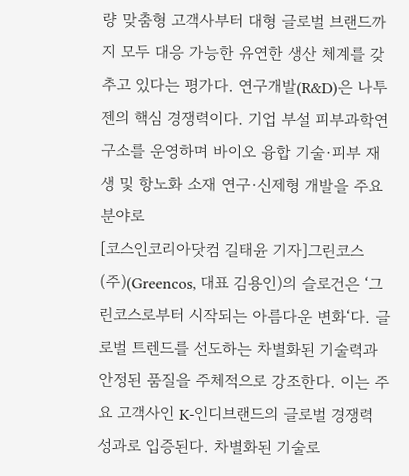량 맞춤형 고객사부터 대형 글로벌 브랜드까지 모두 대응 가능한 유연한 생산 체계를 갖추고 있다는 평가다. 연구개발(R&D)은 나투젠의 핵심 경쟁력이다. 기업 부설 피부과학연구소를 운영하며 바이오 융합 기술·피부 재생 및 항노화 소재 연구·신제형 개발을 주요 분야로
[코스인코리아닷컴 길태윤 기자]그린코스(주)(Greencos, 대표 김용인)의 슬로건은 ‘그린코스로부터 시작되는 아름다운 변화‘다. 글로벌 트렌드를 선도하는 차별화된 기술력과 안정된 품질을 주체적으로 강조한다. 이는 주요 고객사인 K-인디브랜드의 글로벌 경쟁력 성과로 입증된다. 차별화된 기술로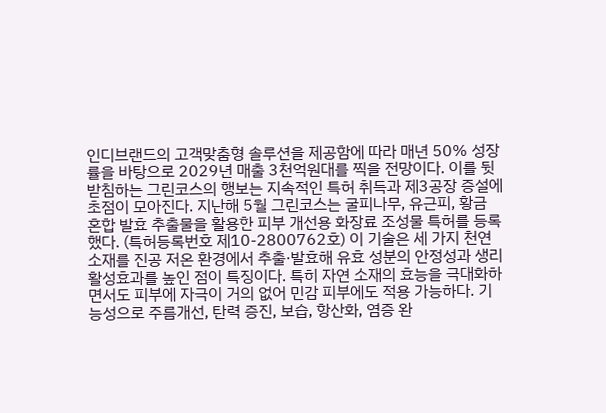인디브랜드의 고객맞춤형 솔루션을 제공함에 따라 매년 50% 성장률을 바탕으로 2029년 매출 3천억원대를 찍을 전망이다. 이를 뒷받침하는 그린코스의 행보는 지속적인 특허 취득과 제3공장 증설에 초점이 모아진다. 지난해 5월 그린코스는 굴피나무, 유근피, 황금 혼합 발효 추출물을 활용한 피부 개선용 화장료 조성물 특허를 등록했다. (특허등록번호 제10-2800762호) 이 기술은 세 가지 천연소재를 진공 저온 환경에서 추출·발효해 유효 성분의 안정성과 생리 활성효과를 높인 점이 특징이다. 특히 자연 소재의 효능을 극대화하면서도 피부에 자극이 거의 없어 민감 피부에도 적용 가능하다. 기능성으로 주름개선, 탄력 증진, 보습, 항산화, 염증 완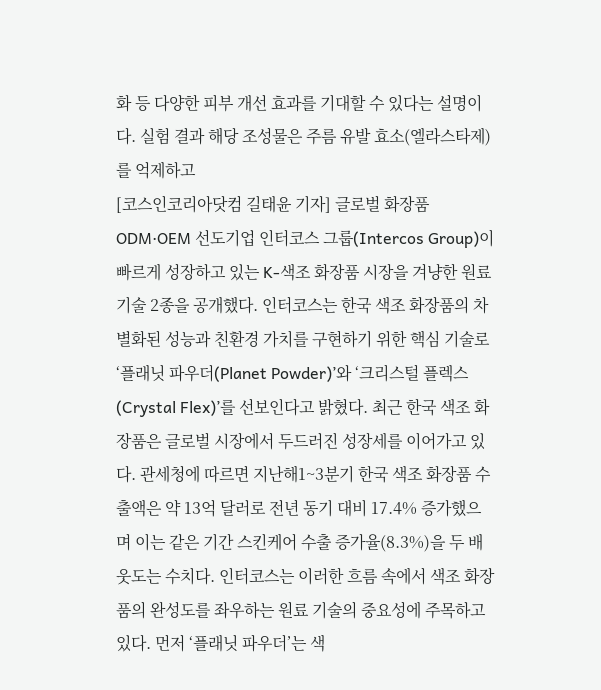화 등 다양한 피부 개선 효과를 기대할 수 있다는 설명이다. 실험 결과 해당 조성물은 주름 유발 효소(엘라스타제)를 억제하고
[코스인코리아닷컴 길태윤 기자] 글로벌 화장품 ODM·OEM 선도기업 인터코스 그룹(Intercos Group)이 빠르게 성장하고 있는 K-색조 화장품 시장을 겨냥한 원료 기술 2종을 공개했다. 인터코스는 한국 색조 화장품의 차별화된 성능과 친환경 가치를 구현하기 위한 핵심 기술로 ‘플래닛 파우더(Planet Powder)’와 ‘크리스털 플렉스(Crystal Flex)’를 선보인다고 밝혔다. 최근 한국 색조 화장품은 글로벌 시장에서 두드러진 성장세를 이어가고 있다. 관세청에 따르면 지난해1~3분기 한국 색조 화장품 수출액은 약 13억 달러로 전년 동기 대비 17.4% 증가했으며 이는 같은 기간 스킨케어 수출 증가율(8.3%)을 두 배 웃도는 수치다. 인터코스는 이러한 흐름 속에서 색조 화장품의 완성도를 좌우하는 원료 기술의 중요성에 주목하고 있다. 먼저 ‘플래닛 파우더’는 색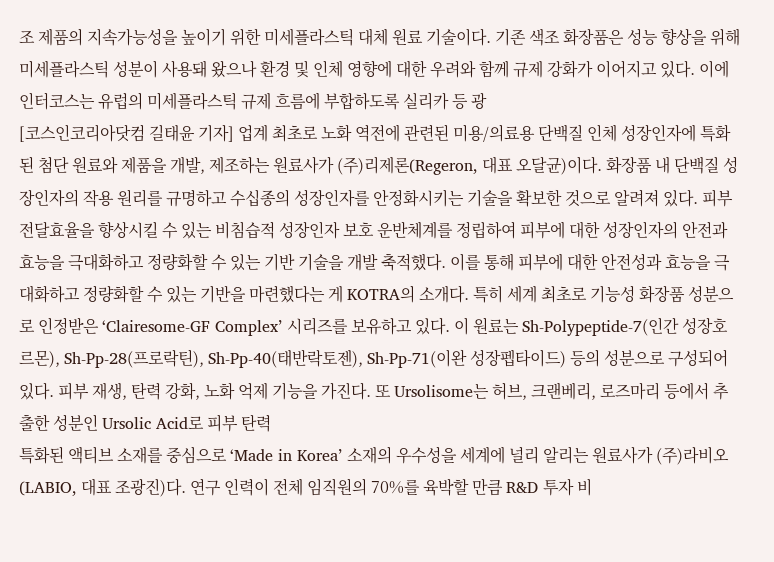조 제품의 지속가능성을 높이기 위한 미세플라스틱 대체 원료 기술이다. 기존 색조 화장품은 성능 향상을 위해 미세플라스틱 성분이 사용돼 왔으나 환경 및 인체 영향에 대한 우려와 함께 규제 강화가 이어지고 있다. 이에 인터코스는 유럽의 미세플라스틱 규제 흐름에 부합하도록 실리카 등 광
[코스인코리아닷컴 길태윤 기자] 업계 최초로 노화 역전에 관련된 미용/의료용 단백질 인체 성장인자에 특화된 첨단 원료와 제품을 개발, 제조하는 원료사가 (주)리제론(Regeron, 대표 오달균)이다. 화장품 내 단백질 성장인자의 작용 원리를 규명하고 수십종의 성장인자를 안정화시키는 기술을 확보한 것으로 알려져 있다. 피부 전달효율을 향상시킬 수 있는 비침습적 성장인자 보호 운반체계를 정립하여 피부에 대한 성장인자의 안전과 효능을 극대화하고 정량화할 수 있는 기반 기술을 개발 축적했다. 이를 통해 피부에 대한 안전성과 효능을 극대화하고 정량화할 수 있는 기반을 마련했다는 게 KOTRA의 소개다. 특히 세계 최초로 기능성 화장품 성분으로 인정받은 ‘Clairesome-GF Complex’ 시리즈를 보유하고 있다. 이 원료는 Sh-Polypeptide-7(인간 성장호르몬), Sh-Pp-28(프로락틴), Sh-Pp-40(태반락토젠), Sh-Pp-71(이완 성장펩타이드) 등의 성분으로 구성되어 있다. 피부 재생, 탄력 강화, 노화 억제 기능을 가진다. 또 Ursolisome는 허브, 크랜베리, 로즈마리 등에서 추출한 성분인 Ursolic Acid로 피부 탄력
특화된 액티브 소재를 중심으로 ‘Made in Korea’ 소재의 우수성을 세계에 널리 알리는 원료사가 (주)라비오(LABIO, 대표 조광진)다. 연구 인력이 전체 임직원의 70%를 육박할 만큼 R&D 투자 비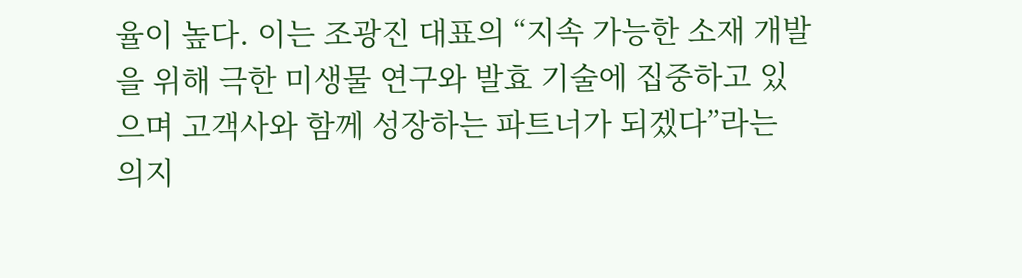율이 높다. 이는 조광진 대표의 “지속 가능한 소재 개발을 위해 극한 미생물 연구와 발효 기술에 집중하고 있으며 고객사와 함께 성장하는 파트너가 되겠다”라는 의지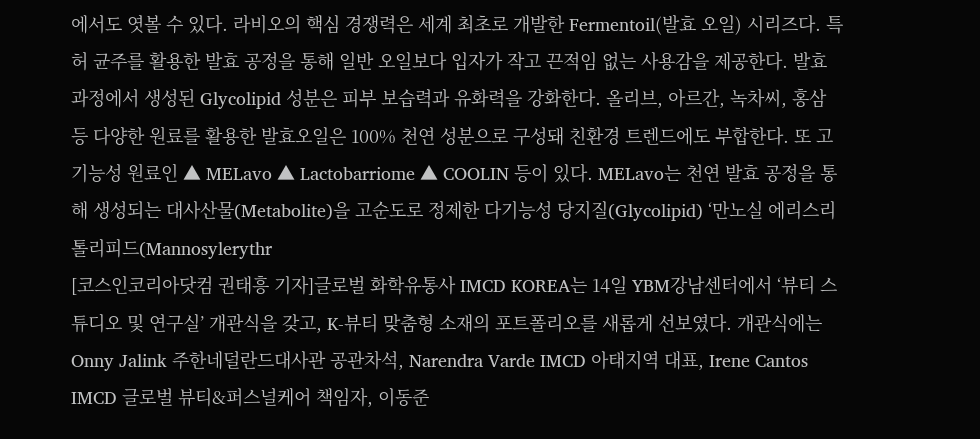에서도 엿볼 수 있다. 라비오의 핵심 경쟁력은 세계 최초로 개발한 Fermentoil(발효 오일) 시리즈다. 특허 균주를 활용한 발효 공정을 통해 일반 오일보다 입자가 작고 끈적임 없는 사용감을 제공한다. 발효 과정에서 생성된 Glycolipid 성분은 피부 보습력과 유화력을 강화한다. 올리브, 아르간, 녹차씨, 홍삼 등 다양한 원료를 활용한 발효오일은 100% 천연 성분으로 구성돼 친환경 트렌드에도 부합한다. 또 고기능성 원료인 ▲ MELavo ▲ Lactobarriome ▲ COOLIN 등이 있다. MELavo는 천연 발효 공정을 통해 생성되는 대사산물(Metabolite)을 고순도로 정제한 다기능성 당지질(Glycolipid) ‘만노실 에리스리톨리피드(Mannosylerythr
[코스인코리아닷컴 권태흥 기자]글로벌 화학유통사 IMCD KOREA는 14일 YBM강남센터에서 ‘뷰티 스튜디오 및 연구실’ 개관식을 갖고, K-뷰티 맞춤형 소재의 포트폴리오를 새롭게 선보였다. 개관식에는 Onny Jalink 주한네덜란드대사관 공관차석, Narendra Varde IMCD 아태지역 대표, Irene Cantos IMCD 글로벌 뷰티&퍼스널케어 책임자, 이동준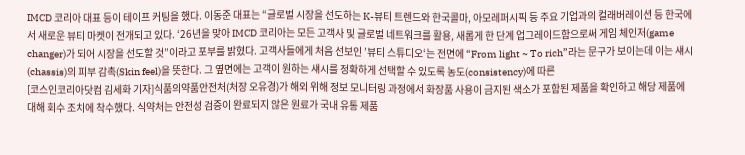IMCD 코리아 대표 등이 테이프 커팅을 했다. 이동준 대표는 “글로벌 시장을 선도하는 K-뷰티 트렌드와 한국콜마, 아모레퍼시픽 등 주요 기업과의 컬래버레이션 등 한국에서 새로운 뷰티 마켓이 전개되고 있다. ‘26년을 맞아 IMCD 코리아는 모든 고객사 및 글로벌 네트워크를 활용, 새롭게 한 단계 업그레이드함으로써 게임 체인저(game changer)가 되어 시장을 선도할 것”이라고 포부를 밝혔다. 고객사들에게 처음 선보인 ’뷰티 스튜디오‘는 전면에 “From light ~ To rich”라는 문구가 보이는데 이는 섀시(chassis)의 피부 감촉(Skin feel)을 뜻한다. 그 옆면에는 고객이 원하는 섀시를 정확하게 선택할 수 있도록 농도(consistency)에 따른
[코스인코리아닷컴 김세화 기자]식품의약품안전처(처장 오유경)가 해외 위해 정보 모니터링 과정에서 화장품 사용이 금지된 색소가 포함된 제품을 확인하고 해당 제품에 대해 회수 조치에 착수했다. 식약처는 안전성 검증이 완료되지 않은 원료가 국내 유통 제품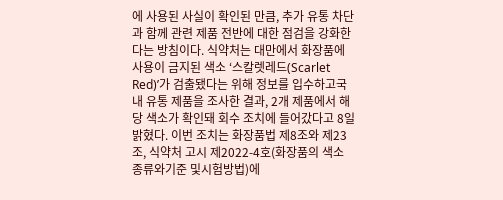에 사용된 사실이 확인된 만큼, 추가 유통 차단과 함께 관련 제품 전반에 대한 점검을 강화한다는 방침이다. 식약처는 대만에서 화장품에 사용이 금지된 색소 ‘스칼렛레드(Scarlet Red)’가 검출됐다는 위해 정보를 입수하고국내 유통 제품을 조사한 결과, 2개 제품에서 해당 색소가 확인돼 회수 조치에 들어갔다고 8일 밝혔다. 이번 조치는 화장품법 제8조와 제23조, 식약처 고시 제2022-4호(화장품의 색소 종류와기준 및시험방법)에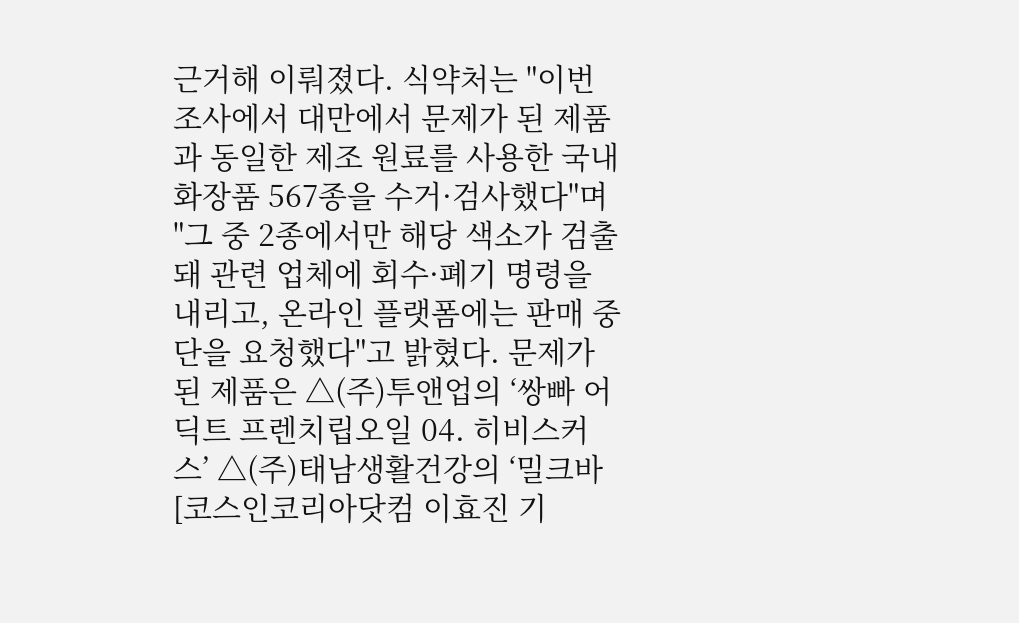근거해 이뤄졌다. 식약처는 "이번 조사에서 대만에서 문제가 된 제품과 동일한 제조 원료를 사용한 국내 화장품 567종을 수거·검사했다"며 "그 중 2종에서만 해당 색소가 검출돼 관련 업체에 회수·폐기 명령을 내리고, 온라인 플랫폼에는 판매 중단을 요청했다"고 밝혔다. 문제가 된 제품은 △(주)투앤업의 ‘쌍빠 어딕트 프렌치립오일 04. 히비스커스’ △(주)태남생활건강의 ‘밀크바
[코스인코리아닷컴 이효진 기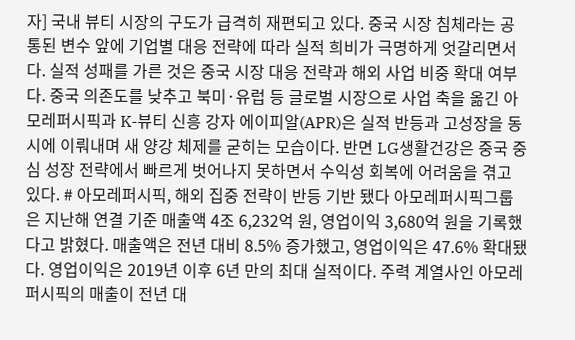자] 국내 뷰티 시장의 구도가 급격히 재편되고 있다. 중국 시장 침체라는 공통된 변수 앞에 기업별 대응 전략에 따라 실적 희비가 극명하게 엇갈리면서다. 실적 성패를 가른 것은 중국 시장 대응 전략과 해외 사업 비중 확대 여부다. 중국 의존도를 낮추고 북미·유럽 등 글로벌 시장으로 사업 축을 옮긴 아모레퍼시픽과 K-뷰티 신흥 강자 에이피알(APR)은 실적 반등과 고성장을 동시에 이뤄내며 새 양강 체제를 굳히는 모습이다. 반면 LG생활건강은 중국 중심 성장 전략에서 빠르게 벗어나지 못하면서 수익성 회복에 어려움을 겪고 있다. # 아모레퍼시픽, 해외 집중 전략이 반등 기반 됐다 아모레퍼시픽그룹은 지난해 연결 기준 매출액 4조 6,232억 원, 영업이익 3,680억 원을 기록했다고 밝혔다. 매출액은 전년 대비 8.5% 증가했고, 영업이익은 47.6% 확대됐다. 영업이익은 2019년 이후 6년 만의 최대 실적이다. 주력 계열사인 아모레퍼시픽의 매출이 전년 대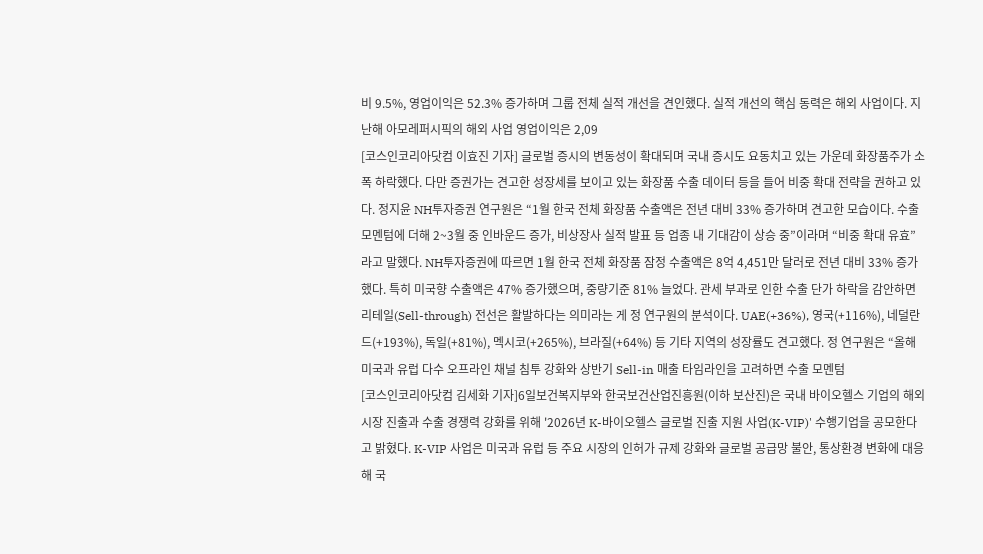비 9.5%, 영업이익은 52.3% 증가하며 그룹 전체 실적 개선을 견인했다. 실적 개선의 핵심 동력은 해외 사업이다. 지난해 아모레퍼시픽의 해외 사업 영업이익은 2,09
[코스인코리아닷컴 이효진 기자] 글로벌 증시의 변동성이 확대되며 국내 증시도 요동치고 있는 가운데 화장품주가 소폭 하락했다. 다만 증권가는 견고한 성장세를 보이고 있는 화장품 수출 데이터 등을 들어 비중 확대 전략을 권하고 있다. 정지윤 NH투자증권 연구원은 “1월 한국 전체 화장품 수출액은 전년 대비 33% 증가하며 견고한 모습이다. 수출 모멘텀에 더해 2~3월 중 인바운드 증가, 비상장사 실적 발표 등 업종 내 기대감이 상승 중”이라며 “비중 확대 유효”라고 말했다. NH투자증권에 따르면 1월 한국 전체 화장품 잠정 수출액은 8억 4,451만 달러로 전년 대비 33% 증가했다. 특히 미국향 수출액은 47% 증가했으며, 중량기준 81% 늘었다. 관세 부과로 인한 수출 단가 하락을 감안하면 리테일(Sell-through) 전선은 활발하다는 의미라는 게 정 연구원의 분석이다. UAE(+36%), 영국(+116%), 네덜란드(+193%), 독일(+81%), 멕시코(+265%), 브라질(+64%) 등 기타 지역의 성장률도 견고했다. 정 연구원은 “올해 미국과 유럽 다수 오프라인 채널 침투 강화와 상반기 Sell-in 매출 타임라인을 고려하면 수출 모멘텀
[코스인코리아닷컴 김세화 기자]6일보건복지부와 한국보건산업진흥원(이하 보산진)은 국내 바이오헬스 기업의 해외 시장 진출과 수출 경쟁력 강화를 위해 '2026년 K-바이오헬스 글로벌 진출 지원 사업(K-VIP)' 수행기업을 공모한다고 밝혔다. K-VIP 사업은 미국과 유럽 등 주요 시장의 인허가 규제 강화와 글로벌 공급망 불안, 통상환경 변화에 대응해 국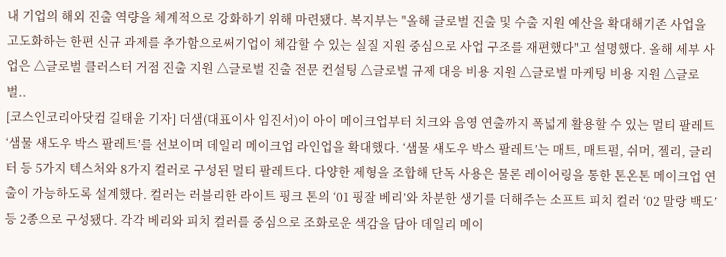내 기업의 해외 진출 역량을 체계적으로 강화하기 위해 마련됐다. 복지부는 "올해 글로벌 진출 및 수출 지원 예산을 확대해기존 사업을 고도화하는 한편 신규 과제를 추가함으로써기업이 체감할 수 있는 실질 지원 중심으로 사업 구조를 재편했다"고 설명했다. 올해 세부 사업은 △글로벌 클러스터 거점 진출 지원 △글로벌 진출 전문 컨설팅 △글로벌 규제 대응 비용 지원 △글로벌 마케팅 비용 지원 △글로벌..
[코스인코리아닷컴 길태윤 기자] 더샘(대표이사 임진서)이 아이 메이크업부터 치크와 음영 연출까지 폭넓게 활용할 수 있는 멀티 팔레트 ‘샘물 섀도우 박스 팔레트’를 선보이며 데일리 메이크업 라인업을 확대했다. ‘샘물 섀도우 박스 팔레트’는 매트, 매트펄, 쉬머, 젤리, 글리터 등 5가지 텍스처와 8가지 컬러로 구성된 멀티 팔레트다. 다양한 제형을 조합해 단독 사용은 물론 레이어링을 통한 톤온톤 메이크업 연출이 가능하도록 설계했다. 컬러는 러블리한 라이트 핑크 톤의 ‘01 핑잘 베리’와 차분한 생기를 더해주는 소프트 피치 컬러 ‘02 말랑 백도’ 등 2종으로 구성됐다. 각각 베리와 피치 컬러를 중심으로 조화로운 색감을 담아 데일리 메이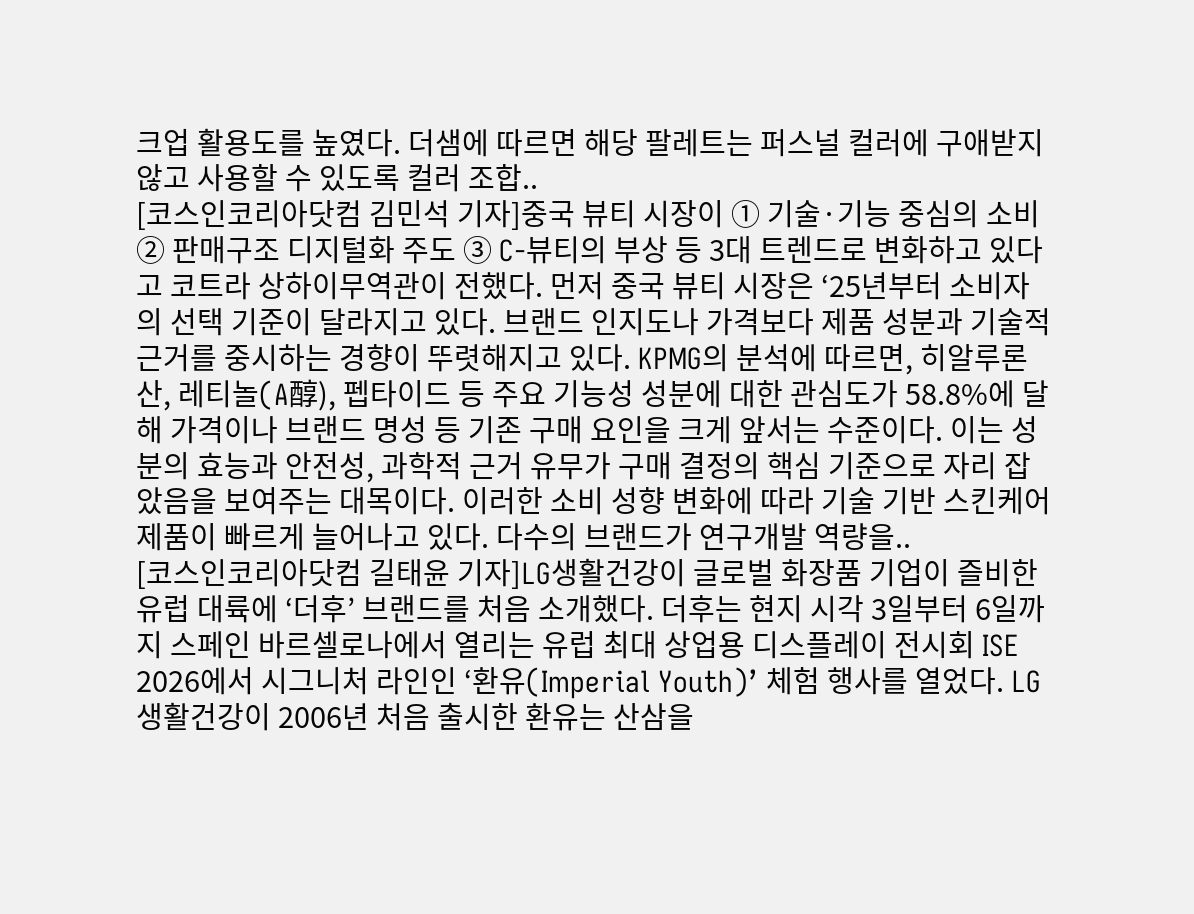크업 활용도를 높였다. 더샘에 따르면 해당 팔레트는 퍼스널 컬러에 구애받지 않고 사용할 수 있도록 컬러 조합..
[코스인코리아닷컴 김민석 기자]중국 뷰티 시장이 ① 기술·기능 중심의 소비 ② 판매구조 디지털화 주도 ③ C-뷰티의 부상 등 3대 트렌드로 변화하고 있다고 코트라 상하이무역관이 전했다. 먼저 중국 뷰티 시장은 ‘25년부터 소비자의 선택 기준이 달라지고 있다. 브랜드 인지도나 가격보다 제품 성분과 기술적 근거를 중시하는 경향이 뚜렷해지고 있다. KPMG의 분석에 따르면, 히알루론산, 레티놀(A醇), 펩타이드 등 주요 기능성 성분에 대한 관심도가 58.8%에 달해 가격이나 브랜드 명성 등 기존 구매 요인을 크게 앞서는 수준이다. 이는 성분의 효능과 안전성, 과학적 근거 유무가 구매 결정의 핵심 기준으로 자리 잡았음을 보여주는 대목이다. 이러한 소비 성향 변화에 따라 기술 기반 스킨케어 제품이 빠르게 늘어나고 있다. 다수의 브랜드가 연구개발 역량을..
[코스인코리아닷컴 길태윤 기자]LG생활건강이 글로벌 화장품 기업이 즐비한 유럽 대륙에 ‘더후’ 브랜드를 처음 소개했다. 더후는 현지 시각 3일부터 6일까지 스페인 바르셀로나에서 열리는 유럽 최대 상업용 디스플레이 전시회 ISE 2026에서 시그니처 라인인 ‘환유(Imperial Youth)’ 체험 행사를 열었다. LG생활건강이 2006년 처음 출시한 환유는 산삼을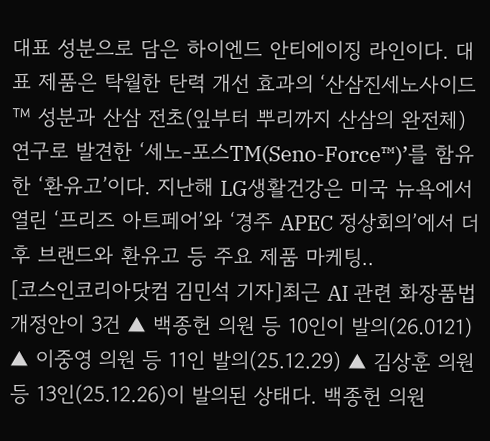대표 성분으로 담은 하이엔드 안티에이징 라인이다. 대표 제품은 탁월한 탄력 개선 효과의 ‘산삼진세노사이드™ 성분과 산삼 전초(잎부터 뿌리까지 산삼의 완전체) 연구로 발견한 ‘세노-포스TM(Seno-Force™)’를 함유한 ‘환유고’이다. 지난해 LG생활건강은 미국 뉴욕에서 열린 ‘프리즈 아트페어’와 ‘경주 APEC 정상회의’에서 더후 브랜드와 환유고 등 주요 제품 마케팅..
[코스인코리아닷컴 김민석 기자]최근 AI 관련 화장품법 개정안이 3건 ▲ 백종헌 의원 등 10인이 발의(26.0121) ▲ 이중영 의원 등 11인 발의(25.12.29) ▲ 김상훈 의원 등 13인(25.12.26)이 발의된 상태다. 백종헌 의원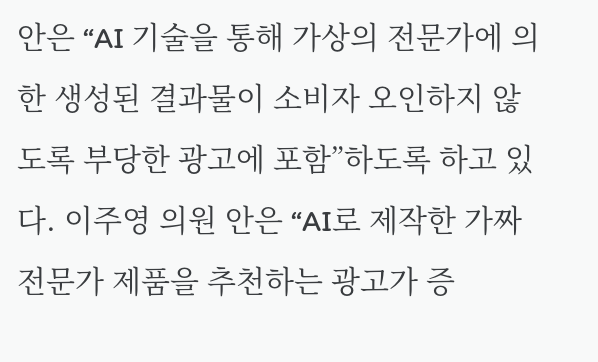안은 “AI 기술을 통해 가상의 전문가에 의한 생성된 결과물이 소비자 오인하지 않도록 부당한 광고에 포함”하도록 하고 있다. 이주영 의원 안은 “AI로 제작한 가짜 전문가 제품을 추천하는 광고가 증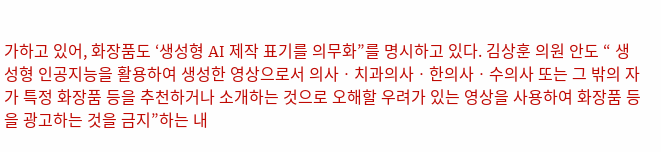가하고 있어, 화장품도 ‘생성형 AI 제작 표기를 의무화”를 명시하고 있다. 김상훈 의원 안도 “ 생성형 인공지능을 활용하여 생성한 영상으로서 의사ㆍ치과의사ㆍ한의사ㆍ수의사 또는 그 밖의 자가 특정 화장품 등을 추천하거나 소개하는 것으로 오해할 우려가 있는 영상을 사용하여 화장품 등을 광고하는 것을 금지”하는 내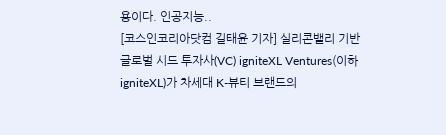용이다. 인공지능..
[코스인코리아닷컴 길태윤 기자] 실리콘밸리 기반 글로벌 시드 투자사(VC) igniteXL Ventures(이하 igniteXL)가 차세대 K-뷰티 브랜드의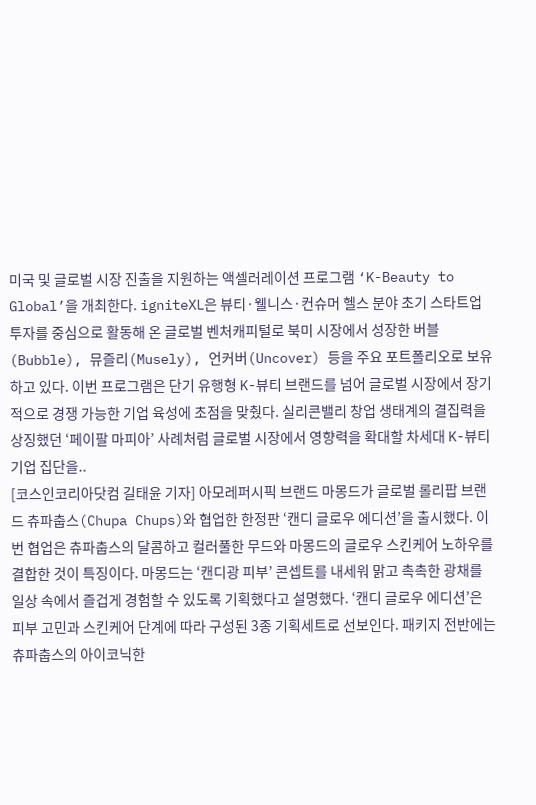미국 및 글로벌 시장 진출을 지원하는 액셀러레이션 프로그램 ‘K-Beauty to Global’을 개최한다. igniteXL은 뷰티·웰니스·컨슈머 헬스 분야 초기 스타트업 투자를 중심으로 활동해 온 글로벌 벤처캐피털로 북미 시장에서 성장한 버블(Bubble), 뮤즐리(Musely), 언커버(Uncover) 등을 주요 포트폴리오로 보유하고 있다. 이번 프로그램은 단기 유행형 K-뷰티 브랜드를 넘어 글로벌 시장에서 장기적으로 경쟁 가능한 기업 육성에 초점을 맞췄다. 실리콘밸리 창업 생태계의 결집력을 상징했던 ‘페이팔 마피아’ 사례처럼 글로벌 시장에서 영향력을 확대할 차세대 K-뷰티 기업 집단을..
[코스인코리아닷컴 길태윤 기자] 아모레퍼시픽 브랜드 마몽드가 글로벌 롤리팝 브랜드 츄파춥스(Chupa Chups)와 협업한 한정판 ‘캔디 글로우 에디션’을 출시했다. 이번 협업은 츄파춥스의 달콤하고 컬러풀한 무드와 마몽드의 글로우 스킨케어 노하우를 결합한 것이 특징이다. 마몽드는 ‘캔디광 피부’ 콘셉트를 내세워 맑고 촉촉한 광채를 일상 속에서 즐겁게 경험할 수 있도록 기획했다고 설명했다. ‘캔디 글로우 에디션’은 피부 고민과 스킨케어 단계에 따라 구성된 3종 기획세트로 선보인다. 패키지 전반에는 츄파춥스의 아이코닉한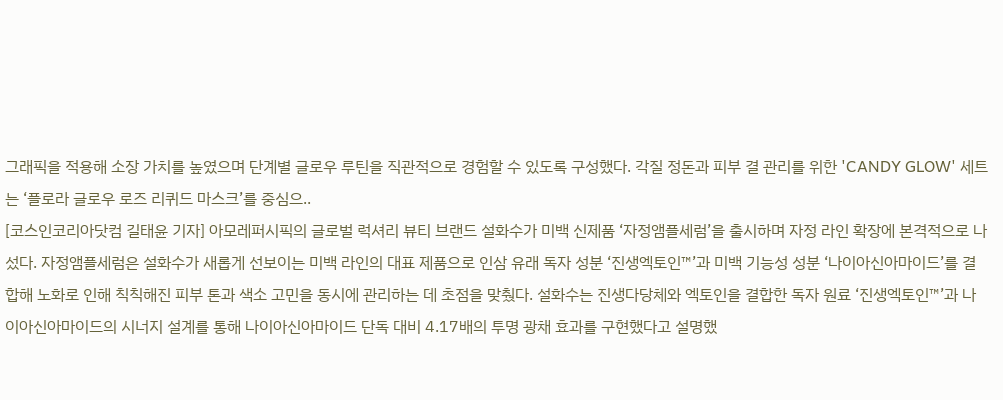그래픽을 적용해 소장 가치를 높였으며 단계별 글로우 루틴을 직관적으로 경험할 수 있도록 구성했다. 각질 정돈과 피부 결 관리를 위한 'CANDY GLOW' 세트는 ‘플로라 글로우 로즈 리퀴드 마스크’를 중심으..
[코스인코리아닷컴 길태윤 기자] 아모레퍼시픽의 글로벌 럭셔리 뷰티 브랜드 설화수가 미백 신제품 ‘자정앰플세럼’을 출시하며 자정 라인 확장에 본격적으로 나섰다. 자정앰플세럼은 설화수가 새롭게 선보이는 미백 라인의 대표 제품으로 인삼 유래 독자 성분 ‘진생엑토인™’과 미백 기능성 성분 ‘나이아신아마이드’를 결합해 노화로 인해 칙칙해진 피부 톤과 색소 고민을 동시에 관리하는 데 초점을 맞췄다. 설화수는 진생다당체와 엑토인을 결합한 독자 원료 ‘진생엑토인™’과 나이아신아마이드의 시너지 설계를 통해 나이아신아마이드 단독 대비 4.17배의 투명 광채 효과를 구현했다고 설명했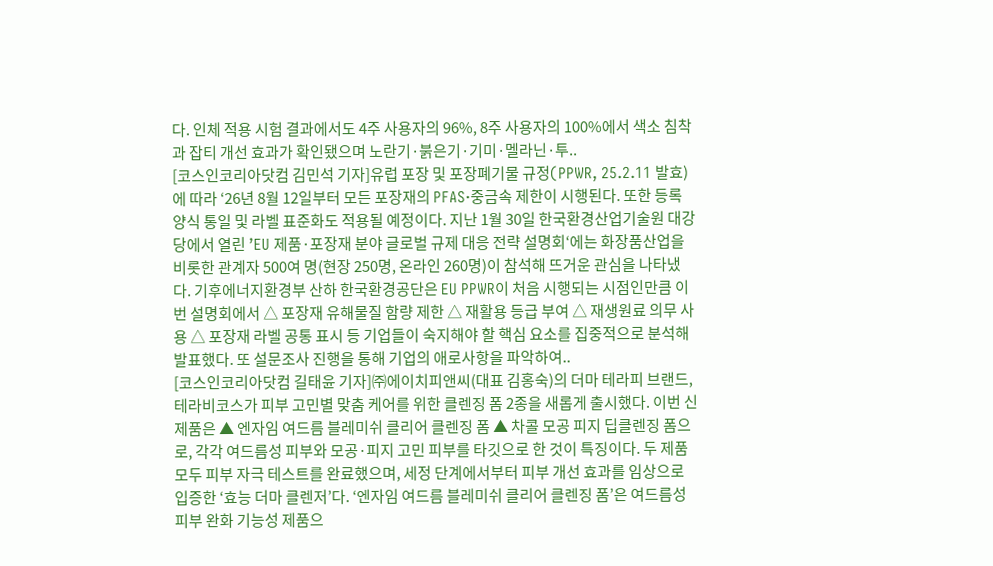다. 인체 적용 시험 결과에서도 4주 사용자의 96%, 8주 사용자의 100%에서 색소 침착과 잡티 개선 효과가 확인됐으며 노란기·붉은기·기미·멜라닌·투..
[코스인코리아닷컴 김민석 기자]유럽 포장 및 포장폐기물 규정(PPWR, 25.2.11 발효)에 따라 ‘26년 8월 12일부터 모든 포장재의 PFAS·중금속 제한이 시행된다. 또한 등록 양식 통일 및 라벨 표준화도 적용될 예정이다. 지난 1월 30일 한국환경산업기술원 대강당에서 열린 ’EU 제품·포장재 분야 글로벌 규제 대응 전략 설명회‘에는 화장품산업을 비롯한 관계자 500여 명(현장 250명, 온라인 260명)이 참석해 뜨거운 관심을 나타냈다. 기후에너지환경부 산하 한국환경공단은 EU PPWR이 처음 시행되는 시점인만큼 이번 설명회에서 △ 포장재 유해물질 함량 제한 △ 재활용 등급 부여 △ 재생원료 의무 사용 △ 포장재 라벨 공통 표시 등 기업들이 숙지해야 할 핵심 요소를 집중적으로 분석해 발표했다. 또 설문조사 진행을 통해 기업의 애로사항을 파악하여..
[코스인코리아닷컴 길태윤 기자]㈜에이치피앤씨(대표 김홍숙)의 더마 테라피 브랜드, 테라비코스가 피부 고민별 맞춤 케어를 위한 클렌징 폼 2종을 새롭게 출시했다. 이번 신제품은 ▲ 엔자임 여드름 블레미쉬 클리어 클렌징 폼 ▲ 차콜 모공 피지 딥클렌징 폼으로, 각각 여드름성 피부와 모공·피지 고민 피부를 타깃으로 한 것이 특징이다. 두 제품 모두 피부 자극 테스트를 완료했으며, 세정 단계에서부터 피부 개선 효과를 임상으로 입증한 ‘효능 더마 클렌저’다. ‘엔자임 여드름 블레미쉬 클리어 클렌징 폼’은 여드름성 피부 완화 기능성 제품으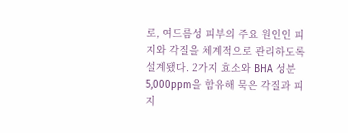로, 여드름성 피부의 주요 원인인 피지와 각질을 체계적으로 관리하도록 설계됐다. 2가지 효소와 BHA 성분 5,000ppm을 함유해 묵은 각질과 피지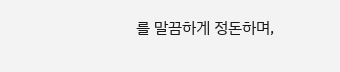를 말끔하게 정돈하며,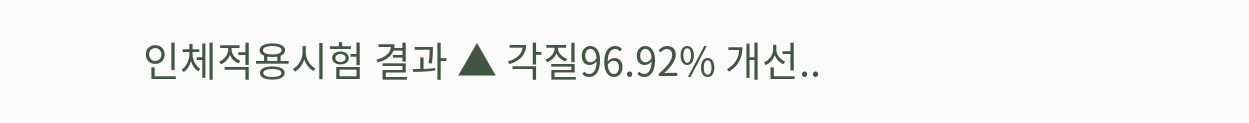인체적용시험 결과 ▲ 각질96.92% 개선..